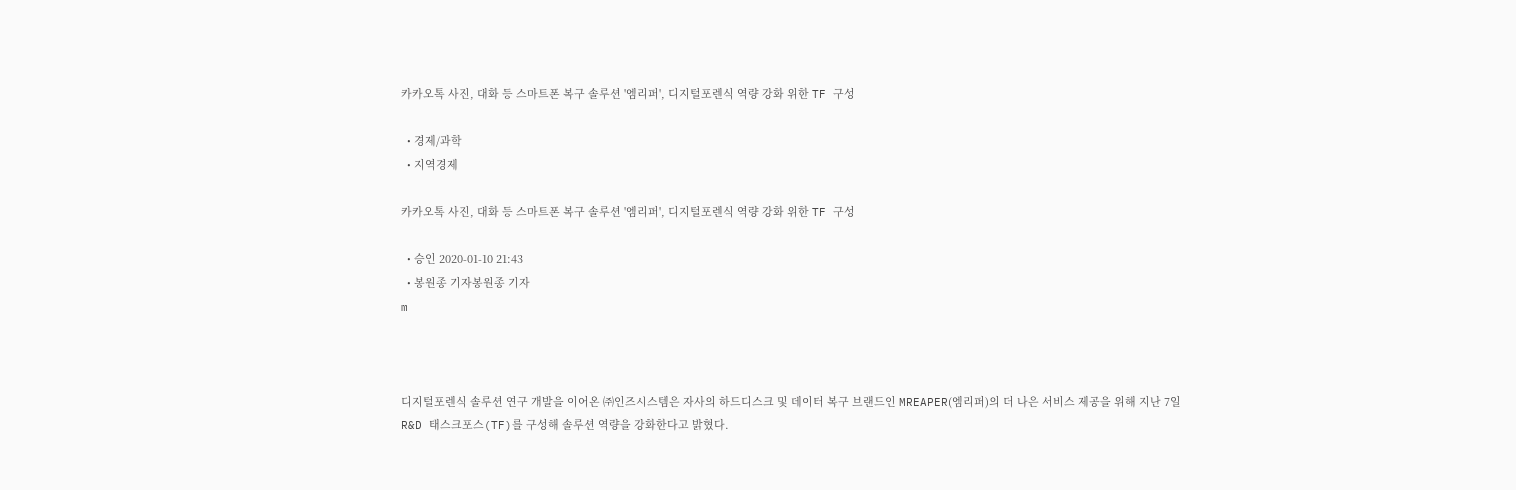카카오톡 사진, 대화 등 스마트폰 복구 솔루션 '엠리퍼', 디지털포렌식 역량 강화 위한 TF 구성

  • 경제/과학
  • 지역경제

카카오톡 사진, 대화 등 스마트폰 복구 솔루션 '엠리퍼', 디지털포렌식 역량 강화 위한 TF 구성

  • 승인 2020-01-10 21:43
  • 봉원종 기자봉원종 기자
m



디지털포렌식 솔루션 연구 개발을 이어온 ㈜인즈시스템은 자사의 하드디스크 및 데이터 복구 브랜드인 MREAPER(엠리퍼)의 더 나은 서비스 제공을 위해 지난 7일 R&D 태스크포스(TF)를 구성해 솔루션 역량을 강화한다고 밝혔다.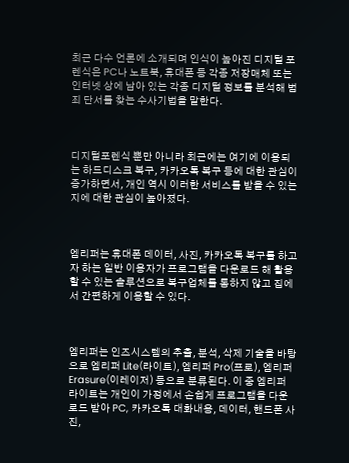최근 다수 언론에 소개되며 인식이 높아진 디지털 포렌식은 PC나 노트북, 휴대폰 등 각종 저장매체 또는 인터넷 상에 남아 있는 각종 디지털 정보를 분석해 범죄 단서를 찾는 수사기법을 말한다.



디지털포렌식 뿐만 아니라 최근에는 여기에 이용되는 하드디스크 복구, 카카오톡 복구 등에 대한 관심이 증가하면서, 개인 역시 이러한 서비스를 받을 수 있는지에 대한 관심이 높아졌다.



엠리퍼는 휴대폰 데이터, 사진, 카카오톡 복구를 하고자 하는 일반 이용자가 프로그램을 다운로드 해 활용할 수 있는 솔루션으로 복구업체를 통하지 않고 집에서 간편하게 이용할 수 있다.



엠리퍼는 인즈시스템의 추출, 분석, 삭제 기술을 바탕으로 엠리퍼 Lite(라이트), 엠리퍼 Pro(프로), 엠리퍼 Erasure(이레이저) 등으로 분류된다. 이 중 엠리퍼 라이트는 개인이 가정에서 손쉽게 프로그램을 다운로드 받아 PC, 카카오톡 대화내용, 데이터, 핸드폰 사진,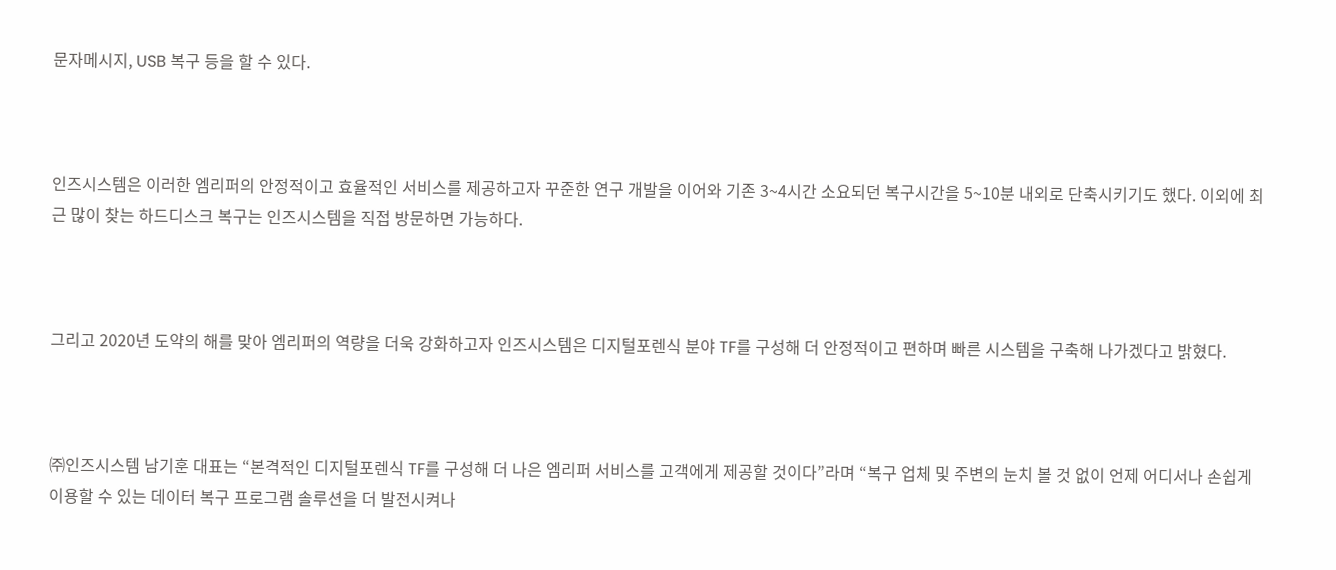문자메시지, USB 복구 등을 할 수 있다.



인즈시스템은 이러한 엠리퍼의 안정적이고 효율적인 서비스를 제공하고자 꾸준한 연구 개발을 이어와 기존 3~4시간 소요되던 복구시간을 5~10분 내외로 단축시키기도 했다. 이외에 최근 많이 찾는 하드디스크 복구는 인즈시스템을 직접 방문하면 가능하다.



그리고 2020년 도약의 해를 맞아 엠리퍼의 역량을 더욱 강화하고자 인즈시스템은 디지털포렌식 분야 TF를 구성해 더 안정적이고 편하며 빠른 시스템을 구축해 나가겠다고 밝혔다.



㈜인즈시스템 남기훈 대표는 “본격적인 디지털포렌식 TF를 구성해 더 나은 엠리퍼 서비스를 고객에게 제공할 것이다”라며 “복구 업체 및 주변의 눈치 볼 것 없이 언제 어디서나 손쉽게 이용할 수 있는 데이터 복구 프로그램 솔루션을 더 발전시켜나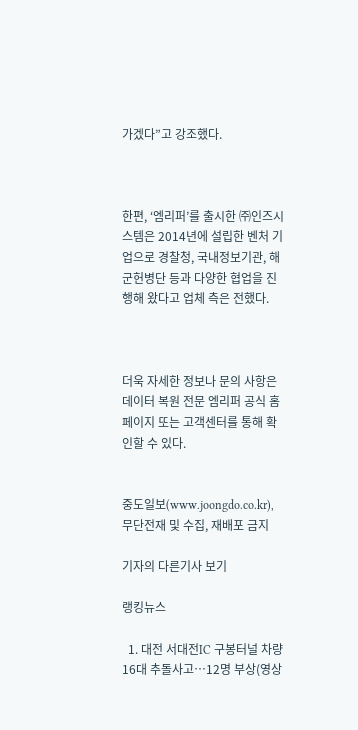가겠다”고 강조했다.



한편, ‘엠리퍼’를 출시한 ㈜인즈시스템은 2014년에 설립한 벤처 기업으로 경찰청, 국내정보기관, 해군헌병단 등과 다양한 협업을 진행해 왔다고 업체 측은 전했다.



더욱 자세한 정보나 문의 사항은 데이터 복원 전문 엠리퍼 공식 홈페이지 또는 고객센터를 통해 확인할 수 있다.


중도일보(www.joongdo.co.kr), 무단전재 및 수집, 재배포 금지

기자의 다른기사 보기

랭킹뉴스

  1. 대전 서대전IC 구봉터널 차량 16대 추돌사고…12명 부상(영상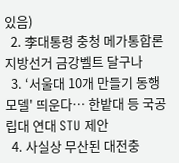있음)
  2. 李대통령 충청 메가통합론 지방선거 금강벨트 달구나
  3. ‘서울대 10개 만들기 동행 모델' 띄운다… 한밭대 등 국공립대 연대 STU 제안
  4. 사실상 무산된 대전충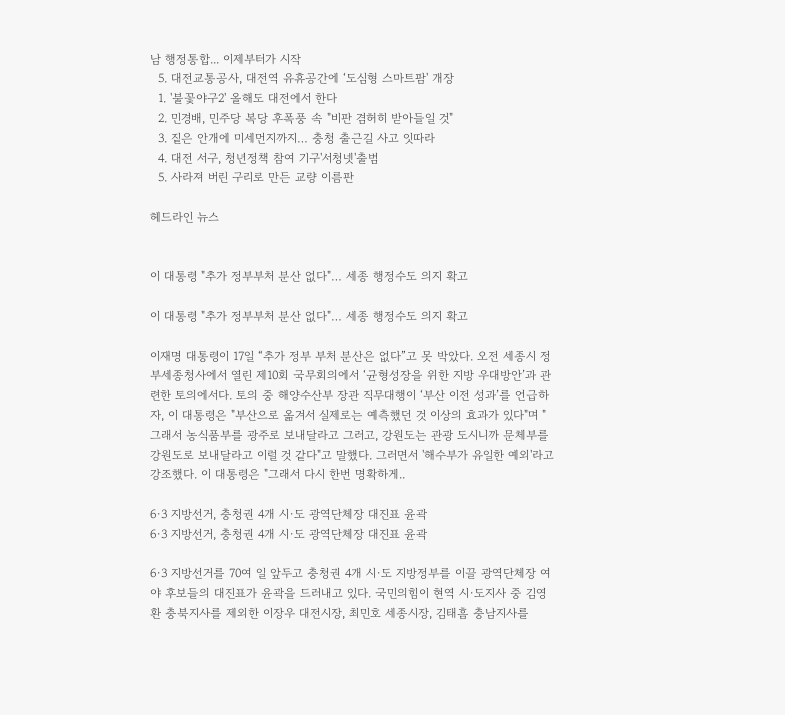남 행정통합... 이제부터가 시작
  5. 대전교통공사, 대전역 유휴공간에 ‘도심형 스마트팜' 개장
  1. '불꽃야구2' 올해도 대전에서 한다
  2. 민경배, 민주당 복당 후폭풍 속 "비판 겸허히 받아들일 것"
  3. 짙은 안개에 미세먼지까지… 충청 출근길 사고 잇따라
  4. 대전 서구, 청년정책 참여 기구'서청넷'출범
  5. 사라져 버린 구리로 만든 교량 이름판

헤드라인 뉴스


이 대통령 "추가 정부부처 분산 없다"… 세종 행정수도 의지 확고

이 대통령 "추가 정부부처 분산 없다"… 세종 행정수도 의지 확고

이재명 대통령이 17일 “추가 정부 부처 분산은 없다”고 못 박았다. 오전 세종시 정부세종청사에서 열린 제10회 국무회의에서 ‘균형성장을 위한 지방 우대방안’과 관련한 토의에서다. 토의 중 해양수산부 장관 직무대행이 ‘부산 이전 성과’를 언급하자, 이 대통령은 "부산으로 옮겨서 실제로는 예측했던 것 이상의 효과가 있다"며 "그래서 농식품부를 광주로 보내달라고 그러고, 강원도는 관광 도시니까 문체부를 강원도로 보내달라고 이럴 것 같다"고 말했다. 그러면서 '해수부가 유일한 예외'라고 강조했다. 이 대통령은 "그래서 다시 한번 명확하게..

6·3 지방선거, 충청권 4개 시·도 광역단체장 대진표 윤곽
6·3 지방선거, 충청권 4개 시·도 광역단체장 대진표 윤곽

6·3 지방선거를 70여 일 앞두고 충청권 4개 시·도 지방정부를 이끌 광역단체장 여야 후보들의 대진표가 윤곽을 드러내고 있다. 국민의힘이 현역 시·도지사 중 김영환 충북지사를 제외한 이장우 대전시장, 최민호 세종시장, 김태흠 충남지사를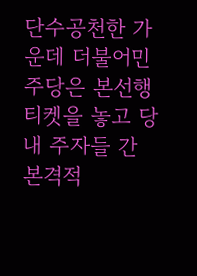단수공천한 가운데 더불어민주당은 본선행 티켓을 놓고 당내 주자들 간 본격적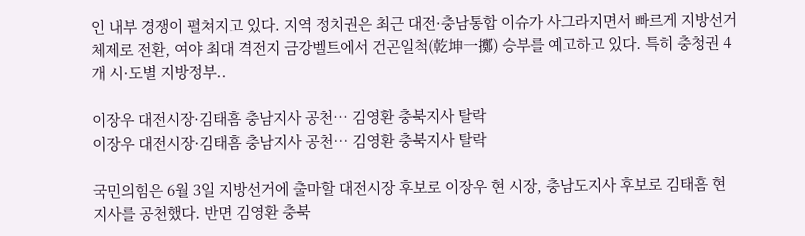인 내부 경쟁이 펼쳐지고 있다. 지역 정치권은 최근 대전·충남통합 이슈가 사그라지면서 빠르게 지방선거 체제로 전환, 여야 최대 격전지 금강벨트에서 건곤일척(乾坤一擲) 승부를 예고하고 있다. 특히 충청권 4개 시·도별 지방정부..

이장우 대전시장·김태흠 충남지사 공천… 김영환 충북지사 탈락
이장우 대전시장·김태흠 충남지사 공천… 김영환 충북지사 탈락

국민의힘은 6월 3일 지방선거에 출마할 대전시장 후보로 이장우 현 시장, 충남도지사 후보로 김태흠 현 지사를 공천했다. 반면 김영환 충북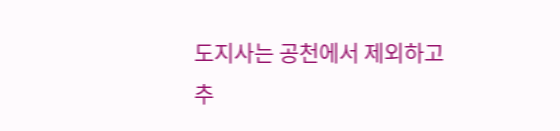도지사는 공천에서 제외하고 추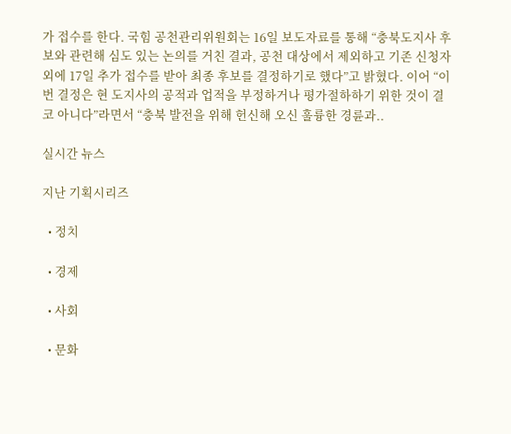가 접수를 한다. 국힘 공천관리위원회는 16일 보도자료를 통해 “충북도지사 후보와 관련해 심도 있는 논의를 거친 결과, 공천 대상에서 제외하고 기존 신청자 외에 17일 추가 접수를 받아 최종 후보를 결정하기로 했다”고 밝혔다. 이어 “이번 결정은 현 도지사의 공적과 업적을 부정하거나 평가절하하기 위한 것이 결코 아니다”라면서 “충북 발전을 위해 헌신해 오신 훌륭한 경륜과..

실시간 뉴스

지난 기획시리즈

  • 정치

  • 경제

  • 사회

  • 문화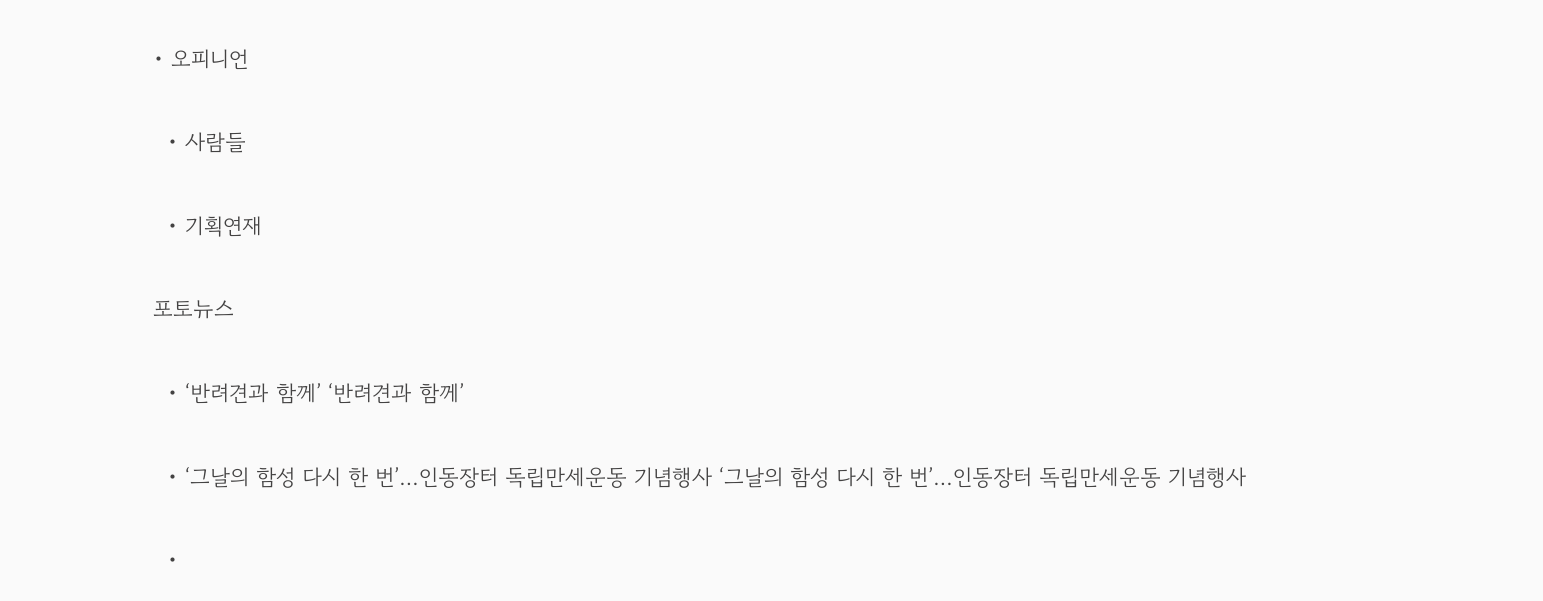• 오피니언

  • 사람들

  • 기획연재

포토뉴스

  • ‘반려견과 함께’ ‘반려견과 함께’

  • ‘그날의 함성 다시 한 번’…인동장터 독립만세운동 기념행사 ‘그날의 함성 다시 한 번’…인동장터 독립만세운동 기념행사

  •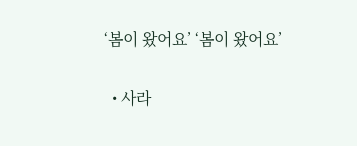‘봄이 왔어요’ ‘봄이 왔어요’

  • 사라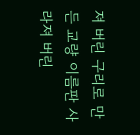져 버린 구리로 만든 교량 이름판 사라져 버린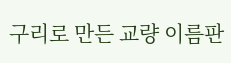구리로 만든 교량 이름판